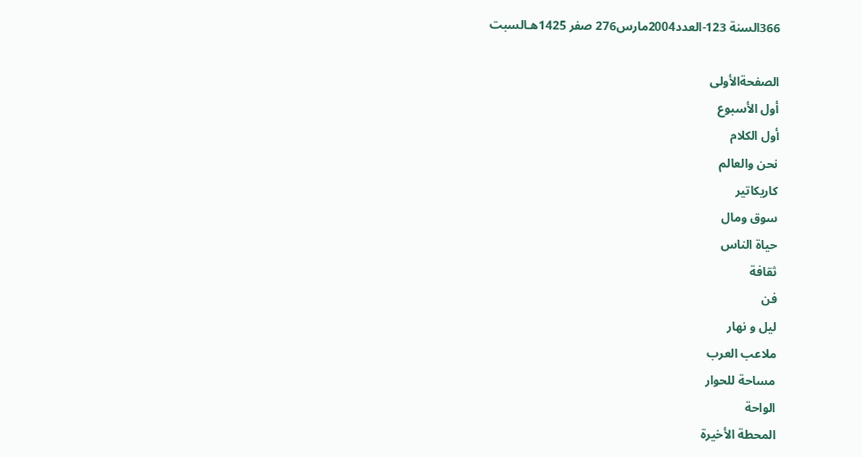366السنة 123-العدد2004مارس276 صفر 1425هـالسبت

الصفحةالأولى
أول الأسبوع
أول الكلام
نحن والعالم
كاريكاتير
سوق ومال
حياة الناس
ثقافة
فن
ليل و نهار
ملاعب العرب
مساحة للحوار
الواحة
المحطة الأخيرة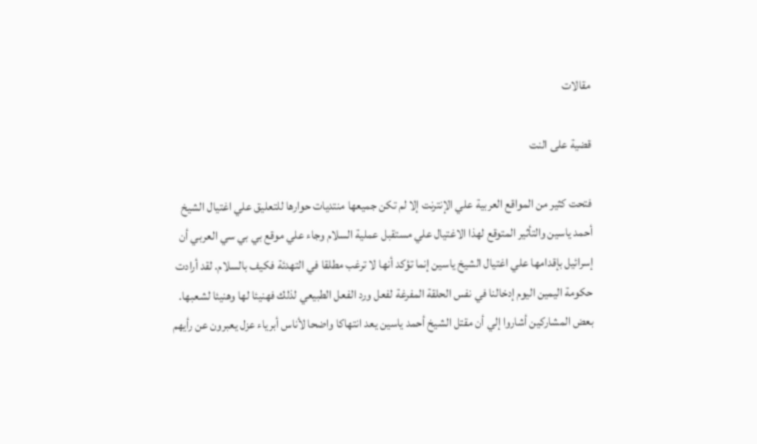مقالات

قضية على النت

فتحت كثير من المواقع العربية علي الإنترنت إلا لم تكن جميعها منتديات حوارها للتعليق علي اغتيال الشيخ أحمد ياسين والتأثير المتوقع لهذا الاغتيال علي مستقبل عملية السلام وجاء علي موقع بي بي سي العربي أن إسرائيل بإقدامها علي اغتيال الشيخ ياسين إنما تؤكد أنها لا ترغب مطلقا في التهدئة فكيف بالسلام. لقد أرادت حكومة اليمين اليوم إدخالنا في نفس الحلقة المفرغة لفعل ورد الفعل الطبيعي لذلك فهنيئا لها وهنيئا لشعبها.
بعض المشاركين أشاروا إلي أن مقتل الشيخ أحمد ياسين يعد انتهاكا واضحا لأناس أبرياء عزل يعبرون عن رأيهم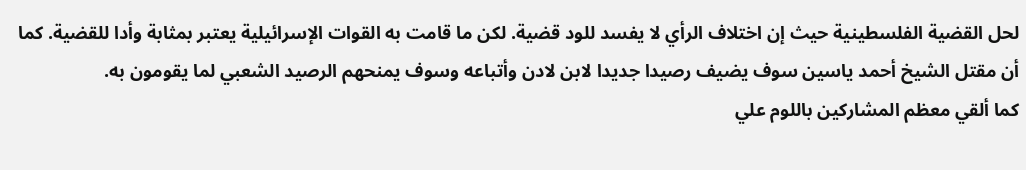لحل القضية الفلسطينية حيث إن اختلاف الرأي لا يفسد للود قضية. لكن ما قامت به القوات الإسرائيلية يعتبر بمثابة وأدا للقضية. كما أن مقتل الشيخ أحمد ياسين سوف يضيف رصيدا جديدا لابن لادن وأتباعه وسوف يمنحهم الرصيد الشعبي لما يقومون به.
كما ألقي معظم المشاركين باللوم علي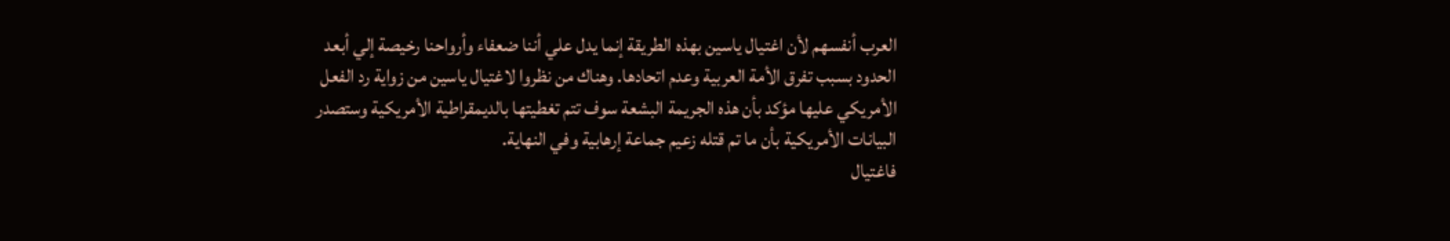العرب أنفسهم لأن اغتيال ياسين بهذه الطريقة إنما يدل علي أننا ضعفاء وأرواحنا رخيصة إلي أبعد الحدود بسبب تفرق الأمة العربية وعدم اتحادها. وهناك من نظروا لاغتيال ياسين من زواية رد الفعل الأمريكي عليها مؤكد بأن هذه الجريمة البشعة سوف تتم تغطيتها بالديمقراطية الأمريكية وستصدر البيانات الأمريكية بأن ما تم قتله زعيم جماعة إرهابية وفي النهاية.
فاغتيال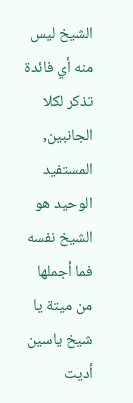الشيخ ليس منه أي فائدة تذكر لكلا الجانبين, المستفيد الوحيد هو الشيخ نفسه فما أجملها من ميتة يا شيخ ياسين أديت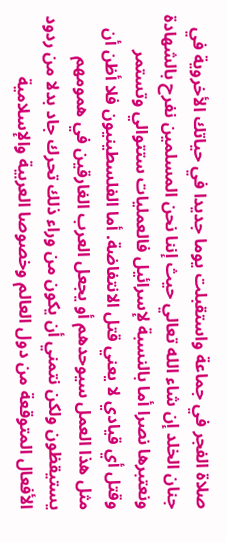صلاة الفجر في جماعة واستقبلت يوما جديدا في حياتك الأخروية في جنان الخلد إن شاء الله تعالي حيث إننا نحن المسلمين نفرح بالشهادة ونعتبرها نصرا أما بالنسبة لإسرائيل فالعمليات ستتوالي وتستمر وقتل أي قيادي لا يعني قتل الانتفاضة. أما الفلسطينيون فلا أظن أن مثل هذا العمل سيوحدهم أو يجعل العرب الغارقين في همومهم يستيقظون ولكن نتمني أن يكون من وراء ذلك تحرك جاد بدلا من ردود الأفعال المتوقعة من دول العالم وخصوصا العربية والإسلامية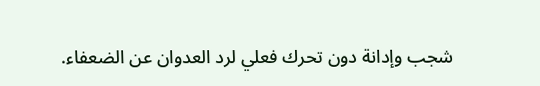شجب وإدانة دون تحرك فعلي لرد العدوان عن الضعفاء.